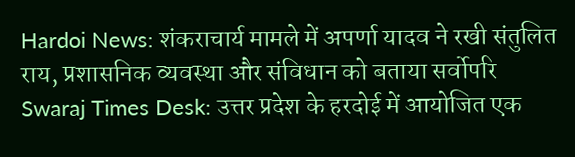Hardoi News: शंकराचार्य मामले में अपर्णा यादव ने रखी संतुलित राय, प्रशासनिक व्यवस्था और संविधान को बताया सर्वोपरि
Swaraj Times Desk: उत्तर प्रदेश के हरदोई में आयोजित एक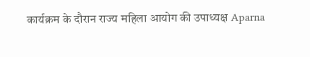कार्यक्रम के दौरान राज्य महिला आयोग की उपाध्यक्ष Aparna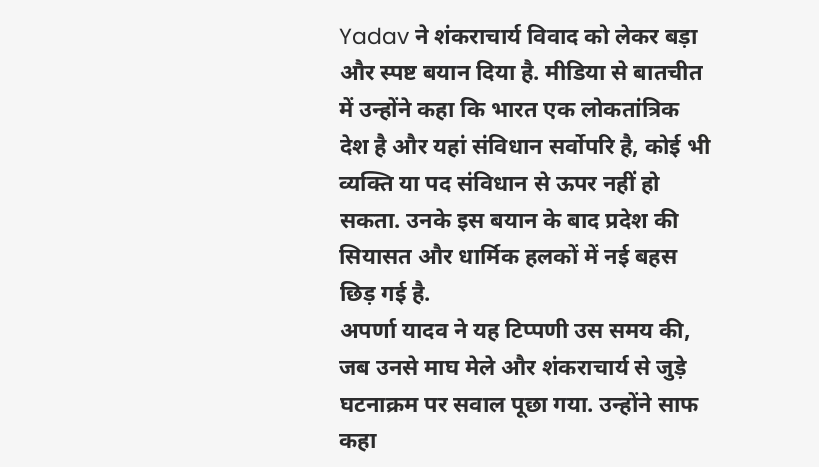Yadav ने शंकराचार्य विवाद को लेकर बड़ा और स्पष्ट बयान दिया है. मीडिया से बातचीत में उन्होंने कहा कि भारत एक लोकतांत्रिक देश है और यहां संविधान सर्वोपरि है, कोई भी व्यक्ति या पद संविधान से ऊपर नहीं हो सकता. उनके इस बयान के बाद प्रदेश की सियासत और धार्मिक हलकों में नई बहस छिड़ गई है.
अपर्णा यादव ने यह टिप्पणी उस समय की, जब उनसे माघ मेले और शंकराचार्य से जुड़े घटनाक्रम पर सवाल पूछा गया. उन्होंने साफ कहा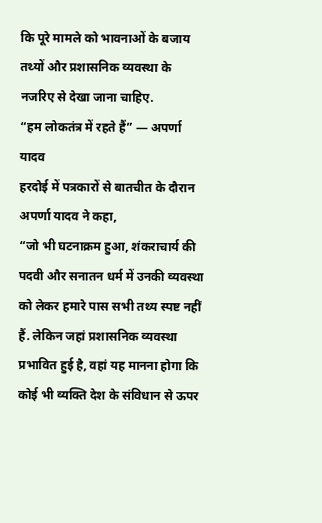कि पूरे मामले को भावनाओं के बजाय तथ्यों और प्रशासनिक व्यवस्था के नजरिए से देखा जाना चाहिए.
“हम लोकतंत्र में रहते हैं” — अपर्णा यादव
हरदोई में पत्रकारों से बातचीत के दौरान अपर्णा यादव ने कहा,
“जो भी घटनाक्रम हुआ, शंकराचार्य की पदवी और सनातन धर्म में उनकी व्यवस्था को लेकर हमारे पास सभी तथ्य स्पष्ट नहीं हैं. लेकिन जहां प्रशासनिक व्यवस्था प्रभावित हुई है, वहां यह मानना होगा कि कोई भी व्यक्ति देश के संविधान से ऊपर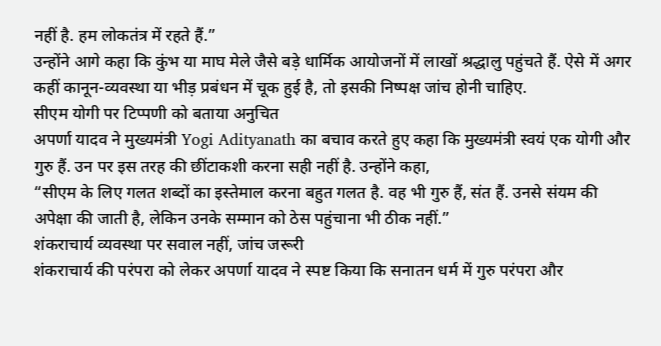नहीं है. हम लोकतंत्र में रहते हैं.”
उन्होंने आगे कहा कि कुंभ या माघ मेले जैसे बड़े धार्मिक आयोजनों में लाखों श्रद्धालु पहुंचते हैं. ऐसे में अगर कहीं कानून-व्यवस्था या भीड़ प्रबंधन में चूक हुई है, तो इसकी निष्पक्ष जांच होनी चाहिए.
सीएम योगी पर टिप्पणी को बताया अनुचित
अपर्णा यादव ने मुख्यमंत्री Yogi Adityanath का बचाव करते हुए कहा कि मुख्यमंत्री स्वयं एक योगी और गुरु हैं. उन पर इस तरह की छींटाकशी करना सही नहीं है. उन्होंने कहा,
“सीएम के लिए गलत शब्दों का इस्तेमाल करना बहुत गलत है. वह भी गुरु हैं, संत हैं. उनसे संयम की अपेक्षा की जाती है, लेकिन उनके सम्मान को ठेस पहुंचाना भी ठीक नहीं.”
शंकराचार्य व्यवस्था पर सवाल नहीं, जांच जरूरी
शंकराचार्य की परंपरा को लेकर अपर्णा यादव ने स्पष्ट किया कि सनातन धर्म में गुरु परंपरा और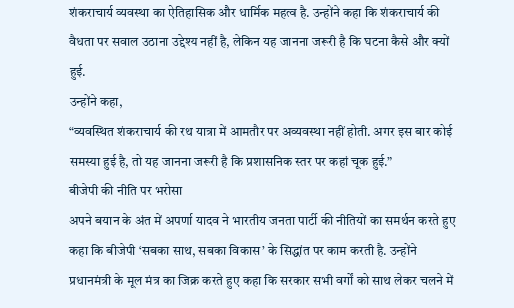शंकराचार्य व्यवस्था का ऐतिहासिक और धार्मिक महत्व है. उन्होंने कहा कि शंकराचार्य की वैधता पर सवाल उठाना उद्देश्य नहीं है, लेकिन यह जानना जरूरी है कि घटना कैसे और क्यों हुई.
उन्होंने कहा,
“व्यवस्थित शंकराचार्य की रथ यात्रा में आमतौर पर अव्यवस्था नहीं होती. अगर इस बार कोई समस्या हुई है, तो यह जानना जरूरी है कि प्रशासनिक स्तर पर कहां चूक हुई.”
बीजेपी की नीति पर भरोसा
अपने बयान के अंत में अपर्णा यादव ने भारतीय जनता पार्टी की नीतियों का समर्थन करते हुए कहा कि बीजेपी ‘सबका साथ, सबका विकास’ के सिद्धांत पर काम करती है. उन्होंने प्रधानमंत्री के मूल मंत्र का जिक्र करते हुए कहा कि सरकार सभी वर्गों को साथ लेकर चलने में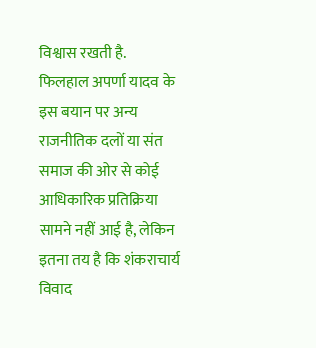विश्वास रखती है.
फिलहाल अपर्णा यादव के इस बयान पर अन्य राजनीतिक दलों या संत समाज की ओर से कोई आधिकारिक प्रतिक्रिया सामने नहीं आई है, लेकिन इतना तय है कि शंकराचार्य विवाद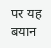पर यह बयान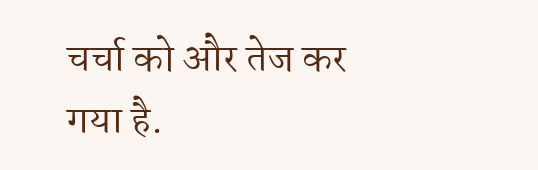चर्चा को और तेज कर गया है.